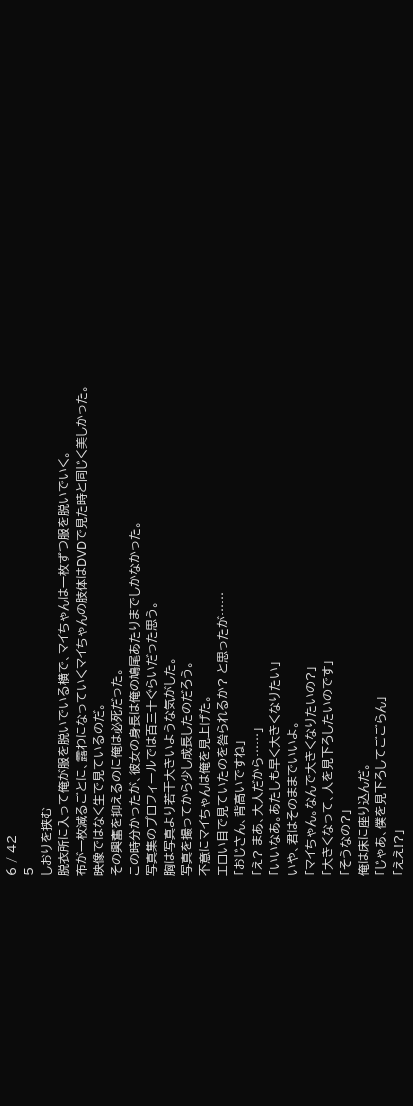6 / 42
5
しおりを挟む
脱衣所に入って俺が服を脱いでいる横で、マイちゃんは一枚ずつ服を脱いでいく。
布が一枚減るごとに、露わになっていくマイちゃんの肢体はDVDで見た時と同じく美しかった。
映像ではなく生で見ているのだ。
その興奮を抑えるのに俺は必死だった。
この時分かったが、彼女の身長は俺の鳩尾あたりまでしかなかった。
写真集のプロフィールでは百三十ぐらいだった思う。
胸は写真より若干大きいような気がした。
写真を撮ってから少し成長したのだろう。
不意にマイちゃんは俺を見上げた。
エロい目で見ていたのを咎られるか? と思ったが……
「おじさん、背高いですね」
「え? まあ、大人だから……」
「いいなあ。あたしも早く大きくなりたい」
いや、君はそのままでいいよ。
「マイちゃん。なんで大きくなりたいの?」
「大きくなって、人を見下ろしたいのです」
「そうなの?」
俺は床に座り込んだ。
「じゃあ、僕を見下ろしてごごらん」
「ええ!?」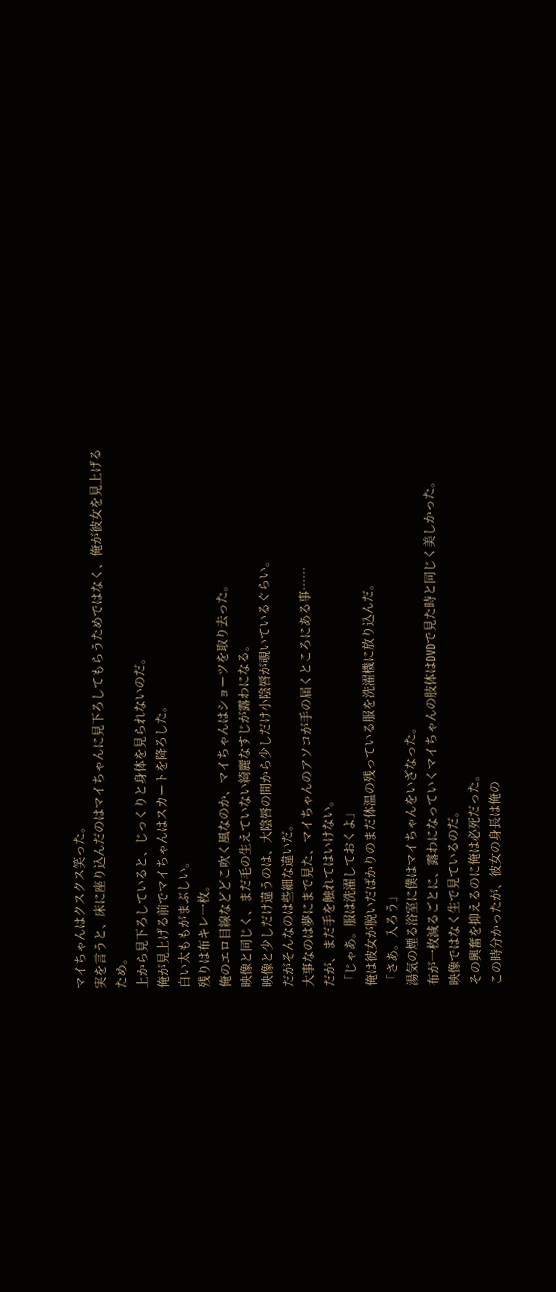マイちゃんはクスクス笑った。
実を言うと、床に座り込んだのはマイちゃんに見下ろしてもらうためではなく、俺が彼女を見上げるため。
上から見下ろしていると、じっくりと身体を見られないのだ。
俺が見上げる前でマイちゃんはスカートを降ろした。
白い太ももがまぶしい。
残りは布キレ一枚。
俺のエロ目線などどこ吹く風なのか、マイちゃんはショーツを取り去った。
映像と同じく、まだ毛の生えていない綺麗なすじが露わになる。
映像と少しだけ違うのは、大陰唇の間から少しだけ小陰唇が覗いているぐらい。
だがそんなのは些細な違いだ。
大事なのは夢にまで見た、マイちゃんのアソコが手の届くところにある事……
だが、まだ手を触れてはいけない。
「じゃあ。服は洗濯しておくよ」
俺は彼女が脱いだばかりのまだ体温の残っている服を洗濯機に放り込んだ。
「さあ。入ろう」
湯気の煙る浴室に僕はマイちゃんをいざなった。
布が一枚減るごとに、露わになっていくマイちゃんの肢体はDVDで見た時と同じく美しかった。
映像ではなく生で見ているのだ。
その興奮を抑えるのに俺は必死だった。
この時分かったが、彼女の身長は俺の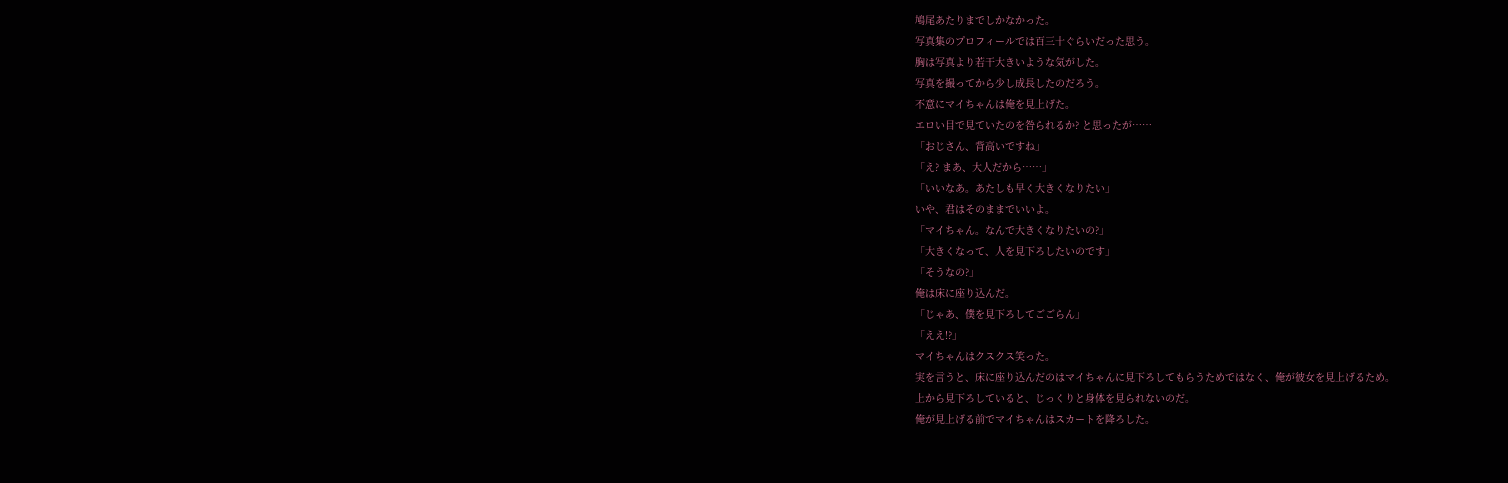鳩尾あたりまでしかなかった。
写真集のプロフィールでは百三十ぐらいだった思う。
胸は写真より若干大きいような気がした。
写真を撮ってから少し成長したのだろう。
不意にマイちゃんは俺を見上げた。
エロい目で見ていたのを咎られるか? と思ったが……
「おじさん、背高いですね」
「え? まあ、大人だから……」
「いいなあ。あたしも早く大きくなりたい」
いや、君はそのままでいいよ。
「マイちゃん。なんで大きくなりたいの?」
「大きくなって、人を見下ろしたいのです」
「そうなの?」
俺は床に座り込んだ。
「じゃあ、僕を見下ろしてごごらん」
「ええ!?」
マイちゃんはクスクス笑った。
実を言うと、床に座り込んだのはマイちゃんに見下ろしてもらうためではなく、俺が彼女を見上げるため。
上から見下ろしていると、じっくりと身体を見られないのだ。
俺が見上げる前でマイちゃんはスカートを降ろした。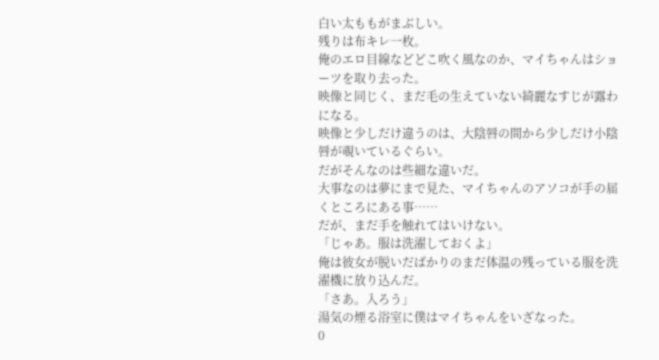白い太ももがまぶしい。
残りは布キレ一枚。
俺のエロ目線などどこ吹く風なのか、マイちゃんはショーツを取り去った。
映像と同じく、まだ毛の生えていない綺麗なすじが露わになる。
映像と少しだけ違うのは、大陰唇の間から少しだけ小陰唇が覗いているぐらい。
だがそんなのは些細な違いだ。
大事なのは夢にまで見た、マイちゃんのアソコが手の届くところにある事……
だが、まだ手を触れてはいけない。
「じゃあ。服は洗濯しておくよ」
俺は彼女が脱いだばかりのまだ体温の残っている服を洗濯機に放り込んだ。
「さあ。入ろう」
湯気の煙る浴室に僕はマイちゃんをいざなった。
0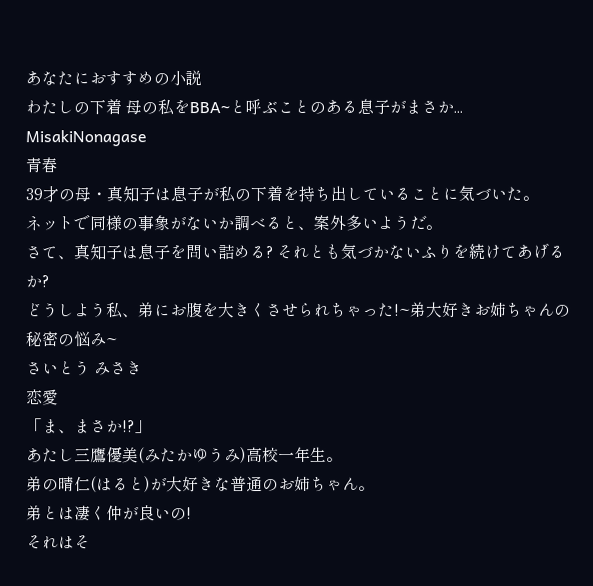あなたにおすすめの小説
わたしの下着 母の私をBBA~と呼ぶことのある息子がまさか...
MisakiNonagase
青春
39才の母・真知子は息子が私の下着を持ち出していることに気づいた。
ネットで同様の事象がないか調べると、案外多いようだ。
さて、真知子は息子を問い詰める? それとも気づかないふりを続けてあげるか?
どうしよう私、弟にお腹を大きくさせられちゃった!~弟大好きお姉ちゃんの秘密の悩み~
さいとう みさき
恋愛
「ま、まさか!?」
あたし三鷹優美(みたかゆうみ)高校一年生。
弟の晴仁(はると)が大好きな普通のお姉ちゃん。
弟とは凄く仲が良いの!
それはそ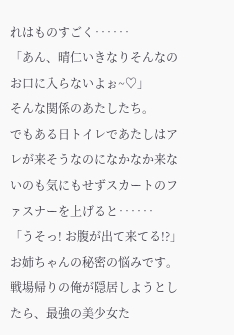れはものすごく‥‥‥
「あん、晴仁いきなりそんなのお口に入らないよぉ~♡」
そんな関係のあたしたち。
でもある日トイレであたしはアレが来そうなのになかなか来ないのも気にもせずスカートのファスナーを上げると‥‥‥
「うそっ! お腹が出て来てる!?」
お姉ちゃんの秘密の悩みです。
戦場帰りの俺が隠居しようとしたら、最強の美少女た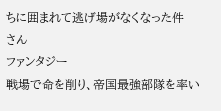ちに囲まれて逃げ場がなくなった件
さん
ファンタジー
戦場で命を削り、帝国最強部隊を率い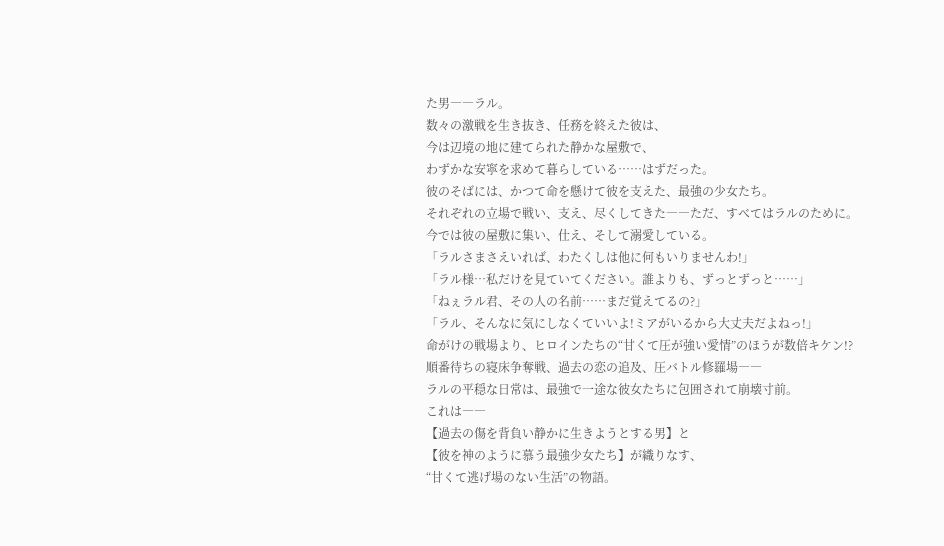た男――ラル。
数々の激戦を生き抜き、任務を終えた彼は、
今は辺境の地に建てられた静かな屋敷で、
わずかな安寧を求めて暮らしている……はずだった。
彼のそばには、かつて命を懸けて彼を支えた、最強の少女たち。
それぞれの立場で戦い、支え、尽くしてきた――ただ、すべてはラルのために。
今では彼の屋敷に集い、仕え、そして溺愛している。
「ラルさまさえいれば、わたくしは他に何もいりませんわ!」
「ラル様…私だけを見ていてください。誰よりも、ずっとずっと……」
「ねぇラル君、その人の名前……まだ覚えてるの?」
「ラル、そんなに気にしなくていいよ!ミアがいるから大丈夫だよねっ!」
命がけの戦場より、ヒロインたちの“甘くて圧が強い愛情”のほうが数倍キケン!?
順番待ちの寝床争奪戦、過去の恋の追及、圧バトル修羅場――
ラルの平穏な日常は、最強で一途な彼女たちに包囲されて崩壊寸前。
これは――
【過去の傷を背負い静かに生きようとする男】と
【彼を神のように慕う最強少女たち】が織りなす、
“甘くて逃げ場のない生活”の物語。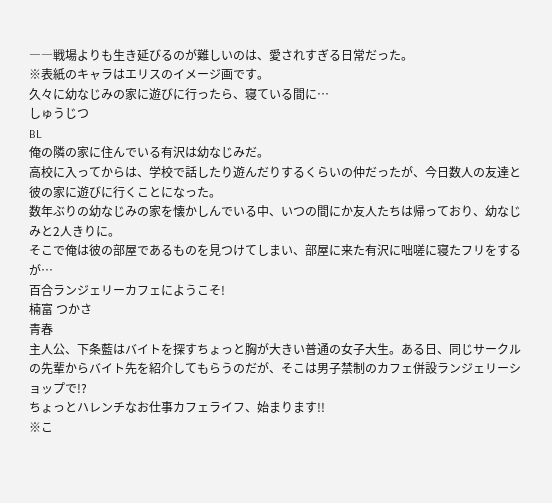――戦場よりも生き延びるのが難しいのは、愛されすぎる日常だった。
※表紙のキャラはエリスのイメージ画です。
久々に幼なじみの家に遊びに行ったら、寝ている間に…
しゅうじつ
BL
俺の隣の家に住んでいる有沢は幼なじみだ。
高校に入ってからは、学校で話したり遊んだりするくらいの仲だったが、今日数人の友達と彼の家に遊びに行くことになった。
数年ぶりの幼なじみの家を懐かしんでいる中、いつの間にか友人たちは帰っており、幼なじみと2人きりに。
そこで俺は彼の部屋であるものを見つけてしまい、部屋に来た有沢に咄嗟に寝たフリをするが…
百合ランジェリーカフェにようこそ!
楠富 つかさ
青春
主人公、下条藍はバイトを探すちょっと胸が大きい普通の女子大生。ある日、同じサークルの先輩からバイト先を紹介してもらうのだが、そこは男子禁制のカフェ併設ランジェリーショップで!?
ちょっとハレンチなお仕事カフェライフ、始まります!!
※こ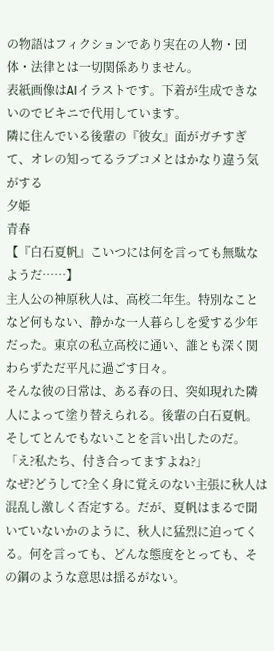の物語はフィクションであり実在の人物・団体・法律とは一切関係ありません。
表紙画像はAIイラストです。下着が生成できないのでビキニで代用しています。
隣に住んでいる後輩の『彼女』面がガチすぎて、オレの知ってるラブコメとはかなり違う気がする
夕姫
青春
【『白石夏帆』こいつには何を言っても無駄なようだ……】
主人公の神原秋人は、高校二年生。特別なことなど何もない、静かな一人暮らしを愛する少年だった。東京の私立高校に通い、誰とも深く関わらずただ平凡に過ごす日々。
そんな彼の日常は、ある春の日、突如現れた隣人によって塗り替えられる。後輩の白石夏帆。そしてとんでもないことを言い出したのだ。
「え?私たち、付き合ってますよね?」
なぜ?どうして?全く身に覚えのない主張に秋人は混乱し激しく否定する。だが、夏帆はまるで聞いていないかのように、秋人に猛烈に迫ってくる。何を言っても、どんな態度をとっても、その鋼のような意思は揺るがない。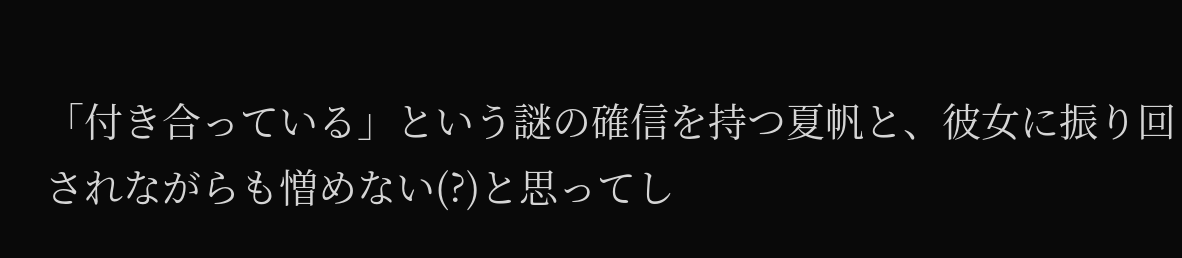「付き合っている」という謎の確信を持つ夏帆と、彼女に振り回されながらも憎めない(?)と思ってし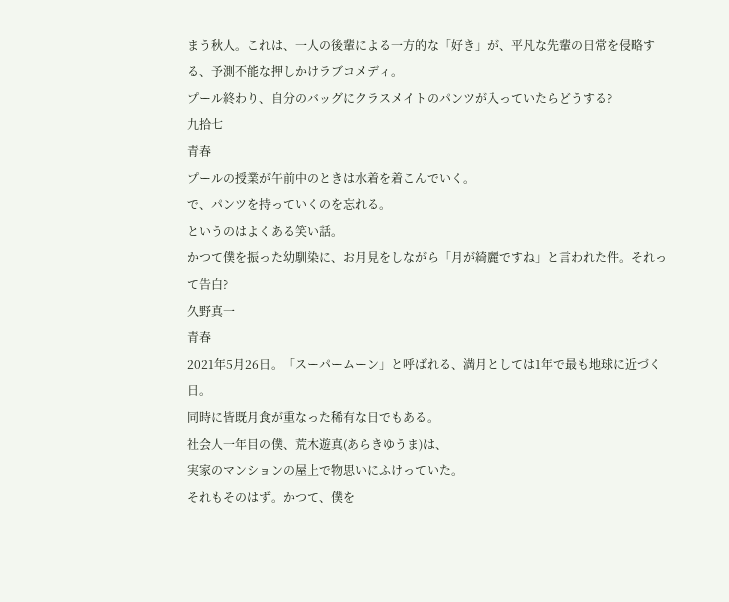まう秋人。これは、一人の後輩による一方的な「好き」が、平凡な先輩の日常を侵略する、予測不能な押しかけラブコメディ。
プール終わり、自分のバッグにクラスメイトのパンツが入っていたらどうする?
九拾七
青春
プールの授業が午前中のときは水着を着こんでいく。
で、パンツを持っていくのを忘れる。
というのはよくある笑い話。
かつて僕を振った幼馴染に、お月見をしながら「月が綺麗ですね」と言われた件。それって告白?
久野真一
青春
2021年5月26日。「スーパームーン」と呼ばれる、満月としては1年で最も地球に近づく日。
同時に皆既月食が重なった稀有な日でもある。
社会人一年目の僕、荒木遊真(あらきゆうま)は、
実家のマンションの屋上で物思いにふけっていた。
それもそのはず。かつて、僕を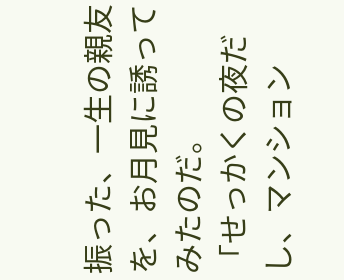振った、一生の親友を、お月見に誘ってみたのだ。
「せっかくの夜だし、マンション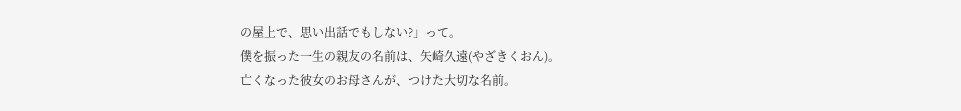の屋上で、思い出話でもしない?」って。
僕を振った一生の親友の名前は、矢崎久遠(やざきくおん)。
亡くなった彼女のお母さんが、つけた大切な名前。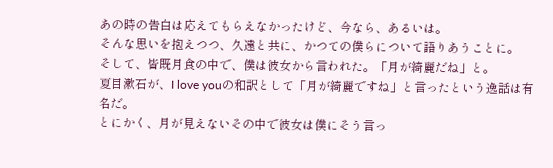あの時の告白は応えてもらえなかったけど、今なら、あるいは。
そんな思いを抱えつつ、久遠と共に、かつての僕らについて語りあうことに。
そして、皆既月食の中で、僕は彼女から言われた。「月が綺麗だね」と。
夏目漱石が、I love youの和訳として「月が綺麗ですね」と言ったという逸話は有名だ。
とにかく、月が見えないその中で彼女は僕にそう言っ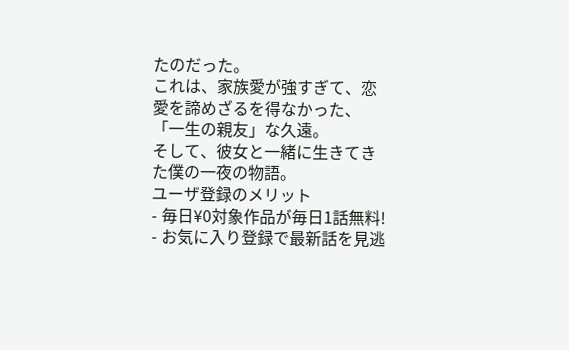たのだった。
これは、家族愛が強すぎて、恋愛を諦めざるを得なかった、「一生の親友」な久遠。
そして、彼女と一緒に生きてきた僕の一夜の物語。
ユーザ登録のメリット
- 毎日¥0対象作品が毎日1話無料!
- お気に入り登録で最新話を見逃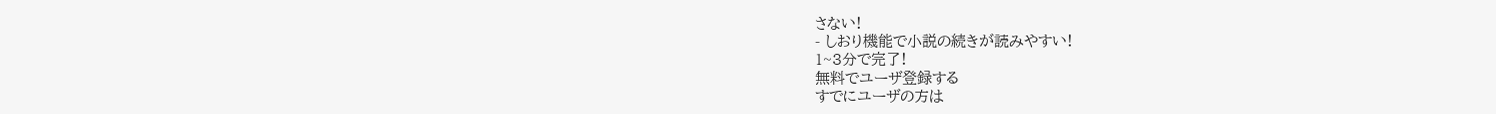さない!
- しおり機能で小説の続きが読みやすい!
1~3分で完了!
無料でユーザ登録する
すでにユーザの方は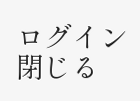ログイン
閉じる